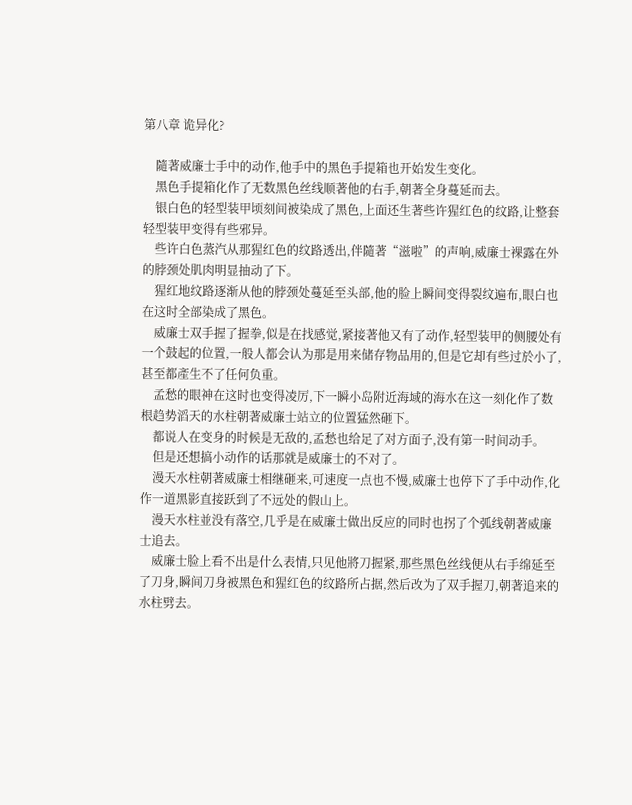第八章 诡异化?

    隨著威廉士手中的动作,他手中的黑色手提箱也开始发生变化。
    黑色手提箱化作了无数黑色丝线顺著他的右手,朝著全身蔓延而去。
    银白色的轻型装甲顷刻间被染成了黑色,上面还生著些许猩红色的纹路,让整套轻型装甲变得有些邪异。
    些许白色蒸汽从那猩红色的纹路透出,伴隨著“滋啦”的声响,威廉士裸露在外的脖颈处肌肉明显抽动了下。
    猩红地纹路逐渐从他的脖颈处蔓延至头部,他的脸上瞬间变得裂纹遍布,眼白也在这时全部染成了黑色。
    威廉士双手握了握拳,似是在找感觉,紧接著他又有了动作,轻型装甲的侧腰处有一个鼓起的位置,一般人都会认为那是用来储存物品用的,但是它却有些过於小了,甚至都產生不了任何负重。
    孟愁的眼神在这时也变得凌厉,下一瞬小岛附近海域的海水在这一刻化作了数根趋势滔天的水柱朝著威廉士站立的位置猛然砸下。
    都说人在变身的时候是无敌的,孟愁也给足了对方面子,没有第一时间动手。
    但是还想搞小动作的话那就是威廉士的不对了。
    漫天水柱朝著威廉士相继砸来,可速度一点也不慢,威廉士也停下了手中动作,化作一道黑影直接跃到了不远处的假山上。
    漫天水柱並没有落空,几乎是在威廉士做出反应的同时也拐了个弧线朝著威廉士追去。
    威廉士脸上看不出是什么表情,只见他將刀握紧,那些黑色丝线便从右手绵延至了刀身,瞬间刀身被黑色和猩红色的纹路所占据,然后改为了双手握刀,朝著追来的水柱劈去。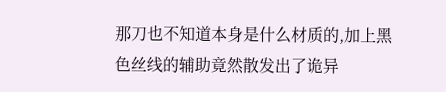那刀也不知道本身是什么材质的,加上黑色丝线的辅助竟然散发出了诡异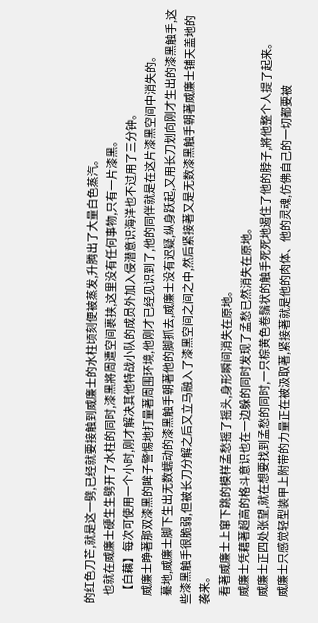的红色刀芒,就是这一劈,已经就要接触到威廉士的水柱顷刻便被蒸发,升腾出了大量白色蒸汽。
    也就在威廉士硬生生劈开了水柱的同时,漆黑將周遭空间裹挟,这里没有任何事物,只有一片漆黑。
    【白藕】每次可使用一个小时,刚才解决其他特战小队的成员外加入侵潜意识海洋也不过用了三分钟。
    威廉士睁著那双漆黑的眸子警惕地打量著周围环境,他刚才已经见识到了,他的同伴就是在这片漆黑空间中消失的。
    驀地,威廉士脚下生出无数蠕动的漆黑触手朝著他的脚抓去,威廉士没有迟疑,纵身跃起,又用长刀划向刚才生出的漆黑触手,这些漆黑触手很脆弱,但被长刀分解之后又立马融入了漆黑空间之间之中,然后紧接著又是无数漆黑触手朝著威廉士铺天盖地的袭来。
    看著威廉士上窜下跳的模样孟愁摇了摇头,身形瞬间消失在原地。
    威廉士凭藉著超高的格斗意识也在一边躲的同时发现了孟愁已然消失在原地。
    威廉士正四处张望,就在想要找到孟愁的同时,一只棕黄色卷鬚状的触手死死地遏住了他的脖子,將他整个人提了起来。
    威廉士只感觉轻型装甲上附带的力量正在被汲取著,紧接著就是他的肉体、他的灵魂,仿佛自己的一切都要被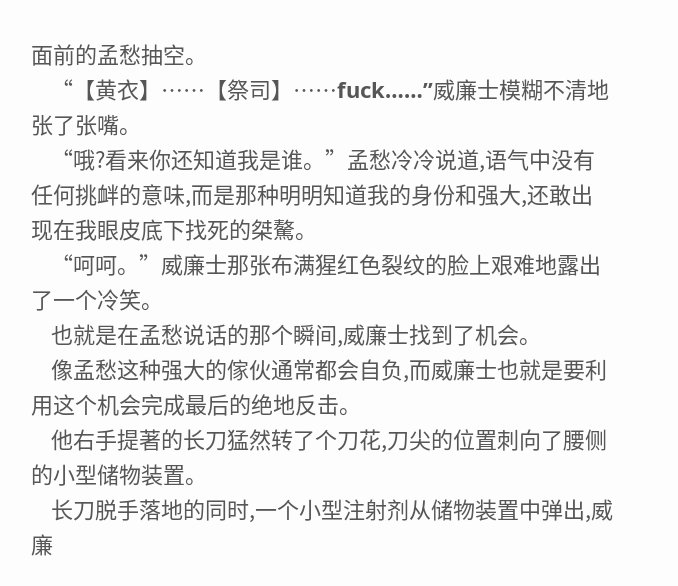面前的孟愁抽空。
    “【黄衣】……【祭司】……fuck……”威廉士模糊不清地张了张嘴。
    “哦?看来你还知道我是谁。”孟愁冷冷说道,语气中没有任何挑衅的意味,而是那种明明知道我的身份和强大,还敢出现在我眼皮底下找死的桀驁。
    “呵呵。”威廉士那张布满猩红色裂纹的脸上艰难地露出了一个冷笑。
    也就是在孟愁说话的那个瞬间,威廉士找到了机会。
    像孟愁这种强大的傢伙通常都会自负,而威廉士也就是要利用这个机会完成最后的绝地反击。
    他右手提著的长刀猛然转了个刀花,刀尖的位置刺向了腰侧的小型储物装置。
    长刀脱手落地的同时,一个小型注射剂从储物装置中弹出,威廉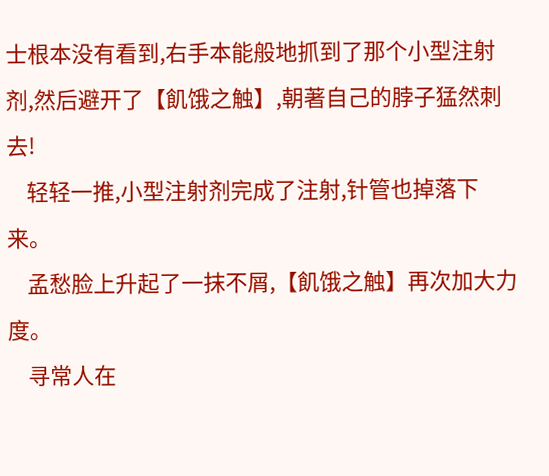士根本没有看到,右手本能般地抓到了那个小型注射剂,然后避开了【飢饿之触】,朝著自己的脖子猛然刺去!
    轻轻一推,小型注射剂完成了注射,针管也掉落下来。
    孟愁脸上升起了一抹不屑,【飢饿之触】再次加大力度。
    寻常人在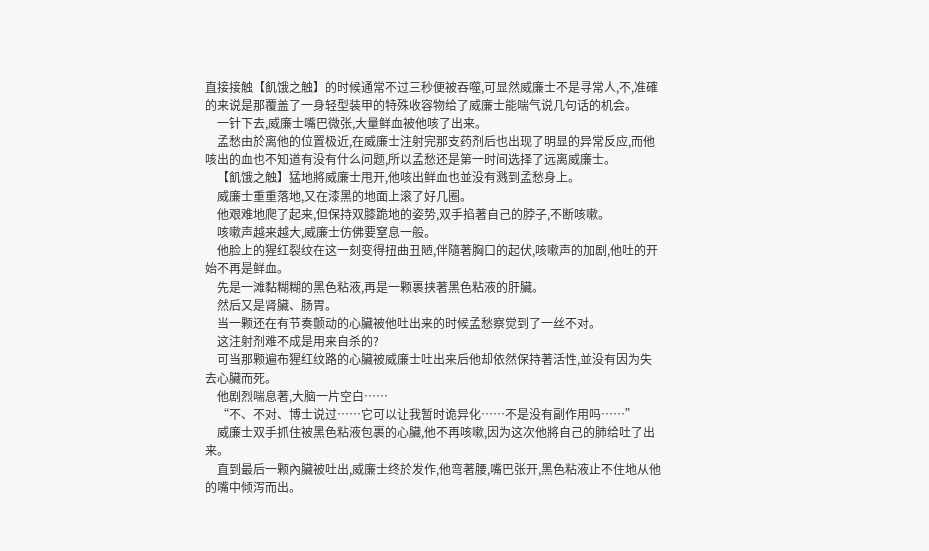直接接触【飢饿之触】的时候通常不过三秒便被吞噬,可显然威廉士不是寻常人,不,准確的来说是那覆盖了一身轻型装甲的特殊收容物给了威廉士能喘气说几句话的机会。
    一针下去,威廉士嘴巴微张,大量鲜血被他咳了出来。
    孟愁由於离他的位置极近,在威廉士注射完那支药剂后也出现了明显的异常反应,而他咳出的血也不知道有没有什么问题,所以孟愁还是第一时间选择了远离威廉士。
    【飢饿之触】猛地將威廉士甩开,他咳出鲜血也並没有溅到孟愁身上。
    威廉士重重落地,又在漆黑的地面上滚了好几圈。
    他艰难地爬了起来,但保持双膝跪地的姿势,双手掐著自己的脖子,不断咳嗽。
    咳嗽声越来越大,威廉士仿佛要窒息一般。
    他脸上的猩红裂纹在这一刻变得扭曲丑陋,伴隨著胸口的起伏,咳嗽声的加剧,他吐的开始不再是鲜血。
    先是一滩黏糊糊的黑色粘液,再是一颗裹挟著黑色粘液的肝臟。
    然后又是肾臟、肠胃。
    当一颗还在有节奏颤动的心臟被他吐出来的时候孟愁察觉到了一丝不对。
    这注射剂难不成是用来自杀的?
    可当那颗遍布猩红纹路的心臟被威廉士吐出来后他却依然保持著活性,並没有因为失去心臟而死。
    他剧烈喘息著,大脑一片空白……
    “不、不对、博士说过……它可以让我暂时诡异化……不是没有副作用吗……”
    威廉士双手抓住被黑色粘液包裹的心臟,他不再咳嗽,因为这次他將自己的肺给吐了出来。
    直到最后一颗內臟被吐出,威廉士终於发作,他弯著腰,嘴巴张开,黑色粘液止不住地从他的嘴中倾泻而出。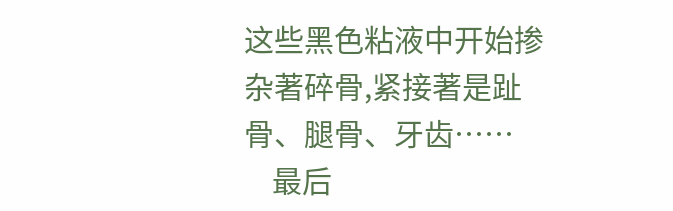这些黑色粘液中开始掺杂著碎骨,紧接著是趾骨、腿骨、牙齿……
    最后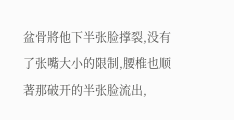盆骨將他下半张脸撑裂,没有了张嘴大小的限制,腰椎也顺著那破开的半张脸流出,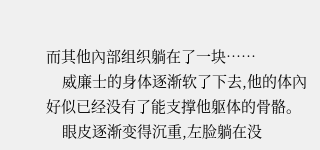而其他內部组织躺在了一块……
    威廉士的身体逐渐软了下去,他的体內好似已经没有了能支撑他躯体的骨骼。
    眼皮逐渐变得沉重,左脸躺在没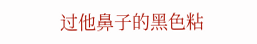过他鼻子的黑色粘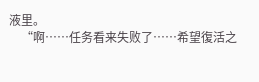液里。
    “啊……任务看来失败了……希望復活之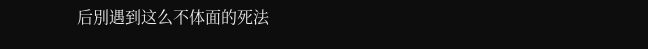后別遇到这么不体面的死法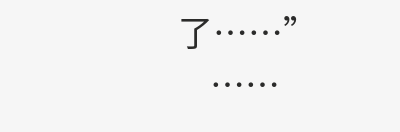了……”
    ……